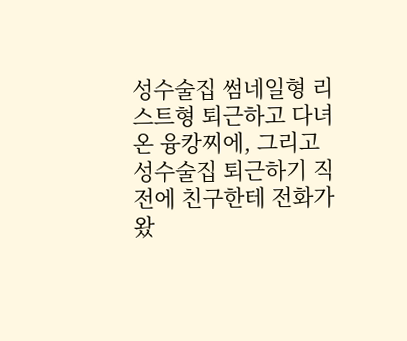성수술집 썸네일형 리스트형 퇴근하고 다녀온 융캉찌에, 그리고 성수술집 퇴근하기 직전에 친구한테 전화가 왔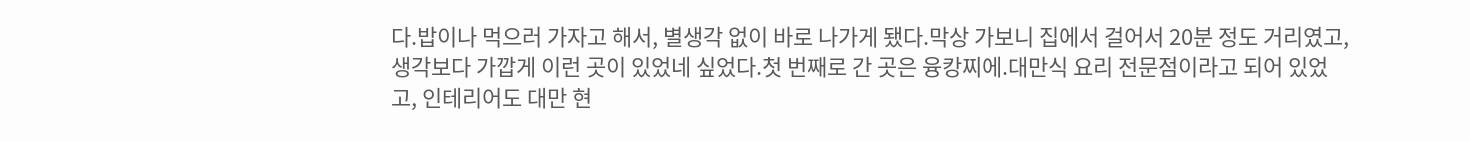다.밥이나 먹으러 가자고 해서, 별생각 없이 바로 나가게 됐다.막상 가보니 집에서 걸어서 20분 정도 거리였고, 생각보다 가깝게 이런 곳이 있었네 싶었다.첫 번째로 간 곳은 융캉찌에.대만식 요리 전문점이라고 되어 있었고, 인테리어도 대만 현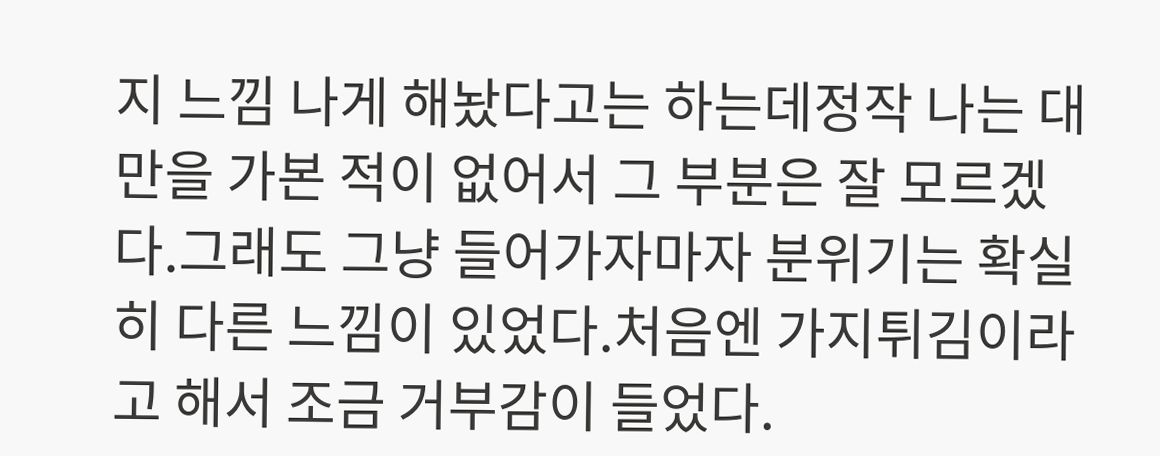지 느낌 나게 해놨다고는 하는데정작 나는 대만을 가본 적이 없어서 그 부분은 잘 모르겠다.그래도 그냥 들어가자마자 분위기는 확실히 다른 느낌이 있었다.처음엔 가지튀김이라고 해서 조금 거부감이 들었다.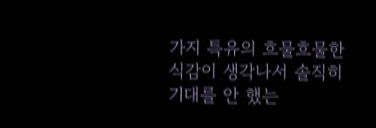가지 특유의 흐물흐물한 식감이 생각나서 솔직히 기대를 안 했는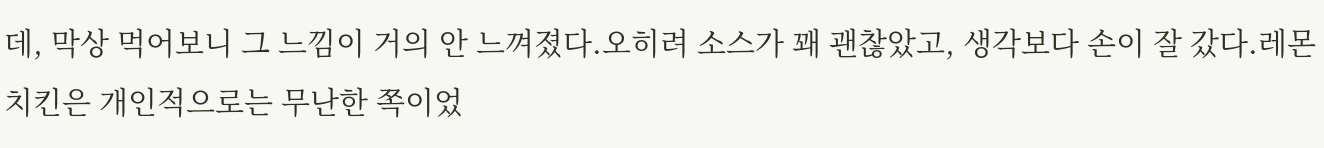데, 막상 먹어보니 그 느낌이 거의 안 느껴졌다.오히려 소스가 꽤 괜찮았고, 생각보다 손이 잘 갔다.레몬치킨은 개인적으로는 무난한 쪽이었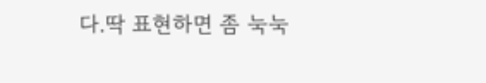다.딱 표현하면 좀 눅눅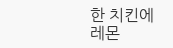한 치킨에 레몬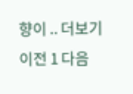향이 .. 더보기 이전 1 다음